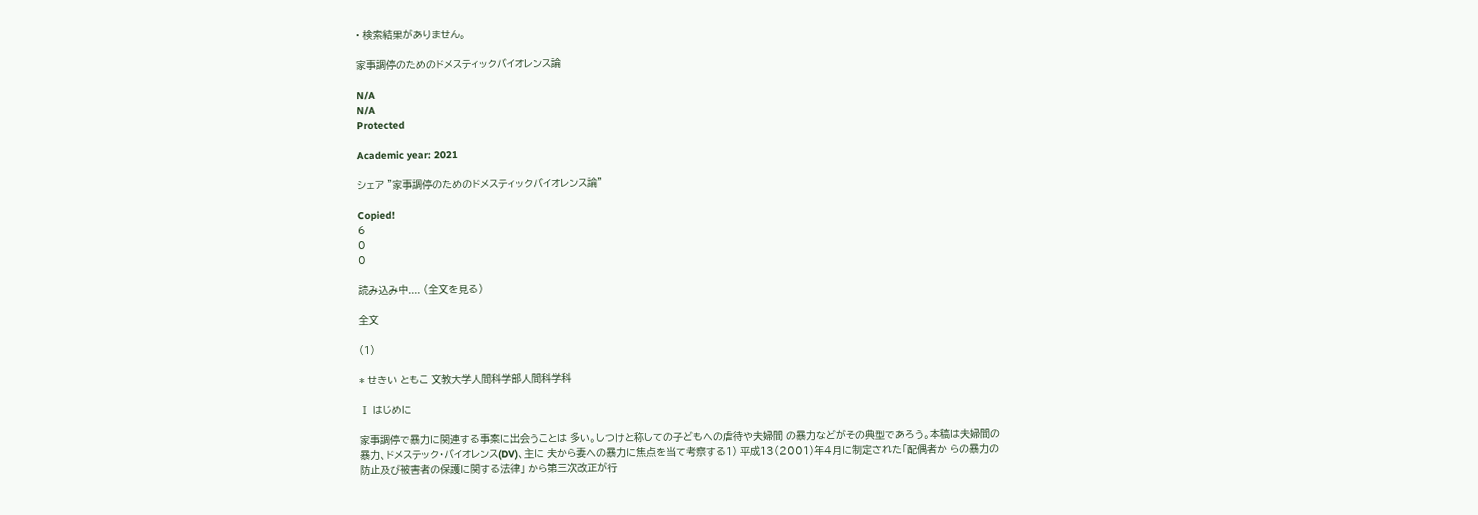• 検索結果がありません。

家事調停のためのドメスティックバイオレンス論

N/A
N/A
Protected

Academic year: 2021

シェア "家事調停のためのドメスティックバイオレンス論"

Copied!
6
0
0

読み込み中.... (全文を見る)

全文

(1)

* せきい ともこ 文教大学人間科学部人間科学科

Ⅰ はじめに

家事調停で暴力に関連する事案に出会うことは 多い。しつけと称しての子どもへの虐待や夫婦間 の暴力などがその典型であろう。本稿は夫婦間の 暴力、ドメステック・バイオレンス(DV)、主に 夫から妻への暴力に焦点を当て考察する1) 平成13(2001)年4月に制定された「配偶者か らの暴力の防止及び被害者の保護に関する法律」 から第三次改正が行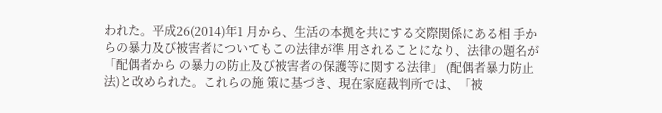われた。平成26(2014)年1 月から、生活の本拠を共にする交際関係にある相 手からの暴力及び被害者についてもこの法律が準 用されることになり、法律の題名が「配偶者から の暴力の防止及び被害者の保護等に関する法律」 (配偶者暴力防止法)と改められた。これらの施 策に基づき、現在家庭裁判所では、「被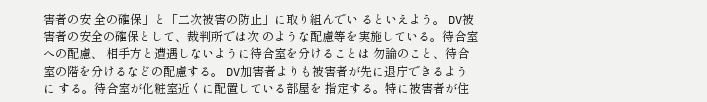害者の安 全の確保」と「二次被害の防止」に取り組んでい るといえよう。 DV被害者の安全の確保として、裁判所では次 のような配慮等を実施している。待合室への配慮、 相手方と遭遇しないように待合室を分けることは 勿論のこと、待合室の階を分けるなどの配慮する。 DV加害者よりも被害者が先に退庁できるように する。待合室が化粧室近くに配置している部屋を 指定する。特に被害者が住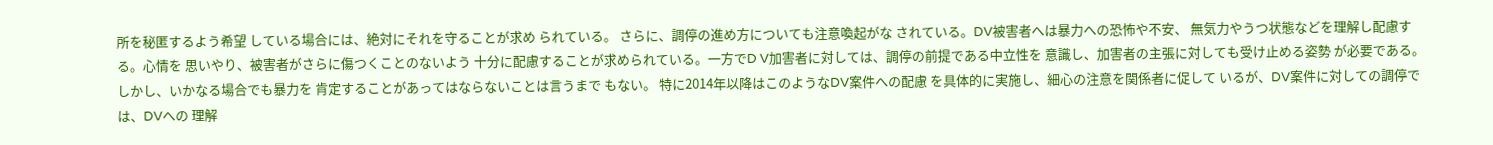所を秘匿するよう希望 している場合には、絶対にそれを守ることが求め られている。 さらに、調停の進め方についても注意喚起がな されている。DV被害者へは暴力への恐怖や不安、 無気力やうつ状態などを理解し配慮する。心情を 思いやり、被害者がさらに傷つくことのないよう 十分に配慮することが求められている。一方でD V加害者に対しては、調停の前提である中立性を 意識し、加害者の主張に対しても受け止める姿勢 が必要である。しかし、いかなる場合でも暴力を 肯定することがあってはならないことは言うまで もない。 特に2014年以降はこのようなDV案件への配慮 を具体的に実施し、細心の注意を関係者に促して いるが、DV案件に対しての調停では、DVへの 理解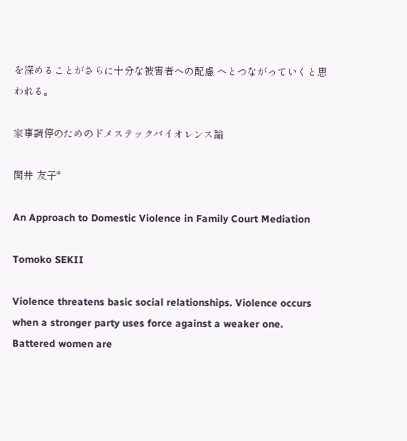を深めることがさらに十分な被害者への配慮 へとつながっていくと思われる。

家事調停のためのドメステックバイオレンス論

関井 友子*

An Approach to Domestic Violence in Family Court Mediation

Tomoko SEKII

Violence threatens basic social relationships. Violence occurs when a stronger party uses force against a weaker one. Battered women are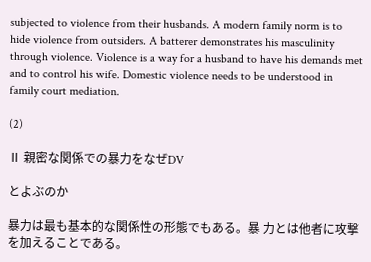subjected to violence from their husbands. A modern family norm is to hide violence from outsiders. A batterer demonstrates his masculinity through violence. Violence is a way for a husband to have his demands met and to control his wife. Domestic violence needs to be understood in family court mediation.

(2)

Ⅱ 親密な関係での暴力をなぜDV

とよぶのか

暴力は最も基本的な関係性の形態でもある。暴 力とは他者に攻撃を加えることである。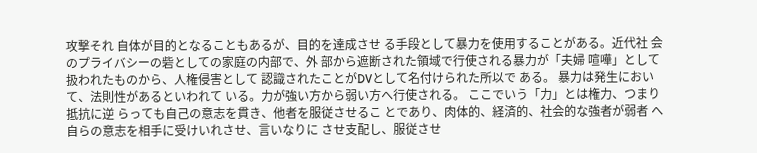攻撃それ 自体が目的となることもあるが、目的を達成させ る手段として暴力を使用することがある。近代社 会のプライバシーの砦としての家庭の内部で、外 部から遮断された領域で行使される暴力が「夫婦 喧嘩」として扱われたものから、人権侵害として 認識されたことがDVとして名付けられた所以で ある。 暴力は発生において、法則性があるといわれて いる。力が強い方から弱い方へ行使される。 ここでいう「力」とは権力、つまり抵抗に逆 らっても自己の意志を貫き、他者を服従させるこ とであり、肉体的、経済的、社会的な強者が弱者 へ自らの意志を相手に受けいれさせ、言いなりに させ支配し、服従させ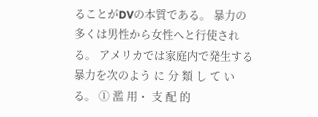ることがDVの本質である。 暴力の多くは男性から女性へと行使される。 アメリカでは家庭内で発生する暴力を次のよう に 分 類 し て い る。 ① 濫 用・ 支 配 的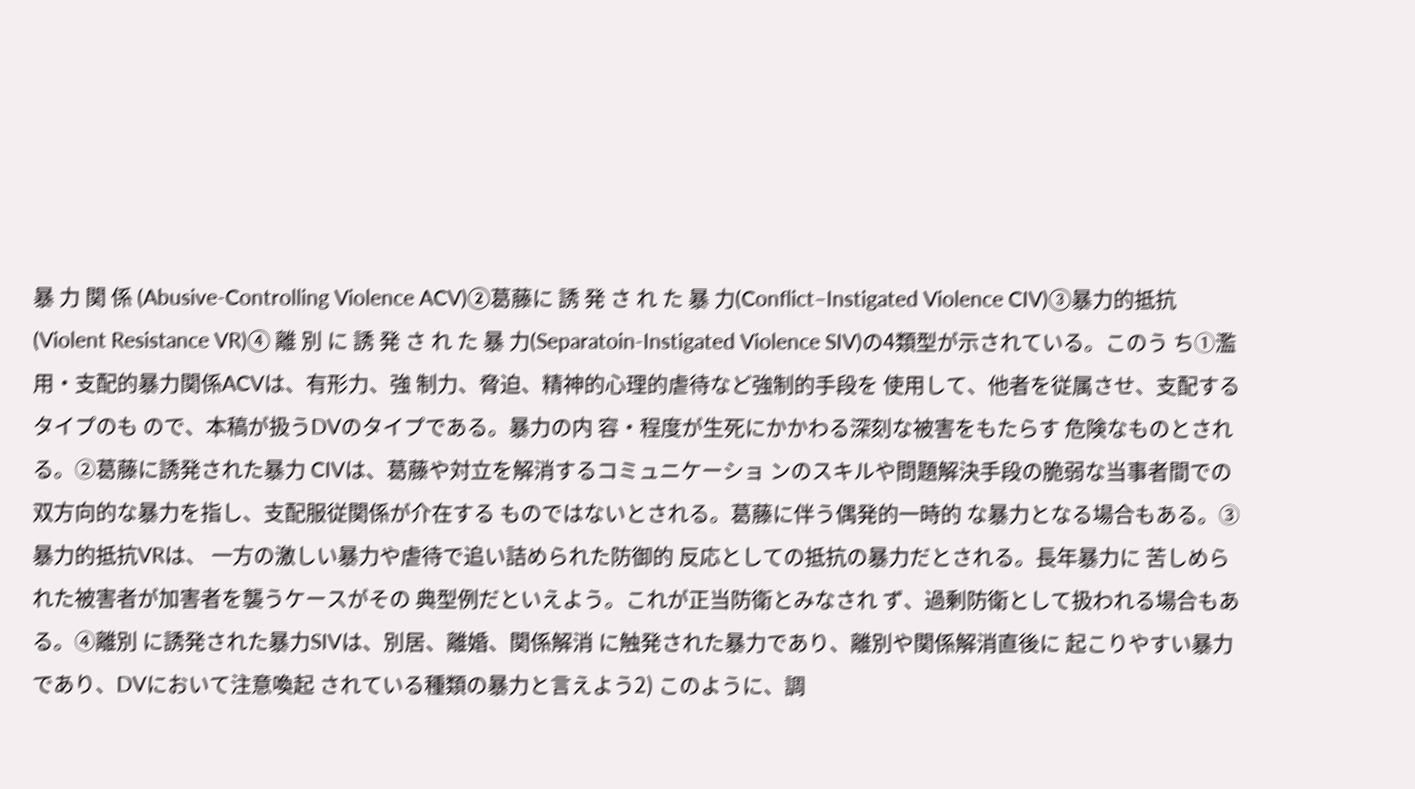暴 力 関 係 (Abusive-Controlling Violence ACV)②葛藤に 誘 発 さ れ た 暴 力(Conflict–Instigated Violence CIV)③暴力的抵抗(Violent Resistance VR)④ 離 別 に 誘 発 さ れ た 暴 力(Separatoin-Instigated Violence SIV)の4類型が示されている。このう ち①濫用・支配的暴力関係ACVは、有形力、強 制力、脅迫、精神的心理的虐待など強制的手段を 使用して、他者を従属させ、支配するタイプのも ので、本稿が扱うDVのタイプである。暴力の内 容・程度が生死にかかわる深刻な被害をもたらす 危険なものとされる。②葛藤に誘発された暴力 CIVは、葛藤や対立を解消するコミュニケーショ ンのスキルや問題解決手段の脆弱な当事者間での 双方向的な暴力を指し、支配服従関係が介在する ものではないとされる。葛藤に伴う偶発的一時的 な暴力となる場合もある。③暴力的抵抗VRは、 一方の激しい暴力や虐待で追い詰められた防御的 反応としての抵抗の暴力だとされる。長年暴力に 苦しめられた被害者が加害者を襲うケースがその 典型例だといえよう。これが正当防衛とみなされ ず、過剰防衛として扱われる場合もある。④離別 に誘発された暴力SIVは、別居、離婚、関係解消 に触発された暴力であり、離別や関係解消直後に 起こりやすい暴力であり、DVにおいて注意喚起 されている種類の暴力と言えよう2) このように、調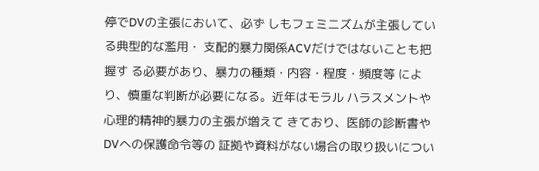停でDVの主張において、必ず しもフェミニズムが主張している典型的な濫用・ 支配的暴力関係ACVだけではないことも把握す る必要があり、暴力の種類・内容・程度・頻度等 により、慎重な判断が必要になる。近年はモラル ハラスメントや心理的精神的暴力の主張が増えて きており、医師の診断書やDVへの保護命令等の 証拠や資料がない場合の取り扱いについ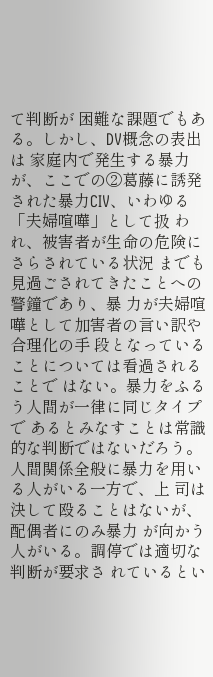て判断が 困難な課題でもある。しかし、DV概念の表出は 家庭内で発生する暴力が、ここでの②葛藤に誘発 された暴力CIV、いわゆる「夫婦喧嘩」として扱 われ、被害者が生命の危険にさらされている状況 までも見過ごされてきたことへの警鐘であり、暴 力が夫婦喧嘩として加害者の言い訳や合理化の手 段となっていることについては看過されることで はない。暴力をふるう人間が一律に同じタイプで あるとみなすことは常識的な判断ではないだろう。 人間関係全般に暴力を用いる人がいる一方で、上 司は決して殴ることはないが、配偶者にのみ暴力 が向かう人がいる。調停では適切な判断が要求さ れているとい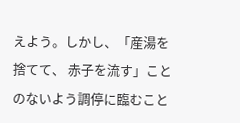えよう。しかし、「産湯を捨てて、 赤子を流す」ことのないよう調停に臨むこと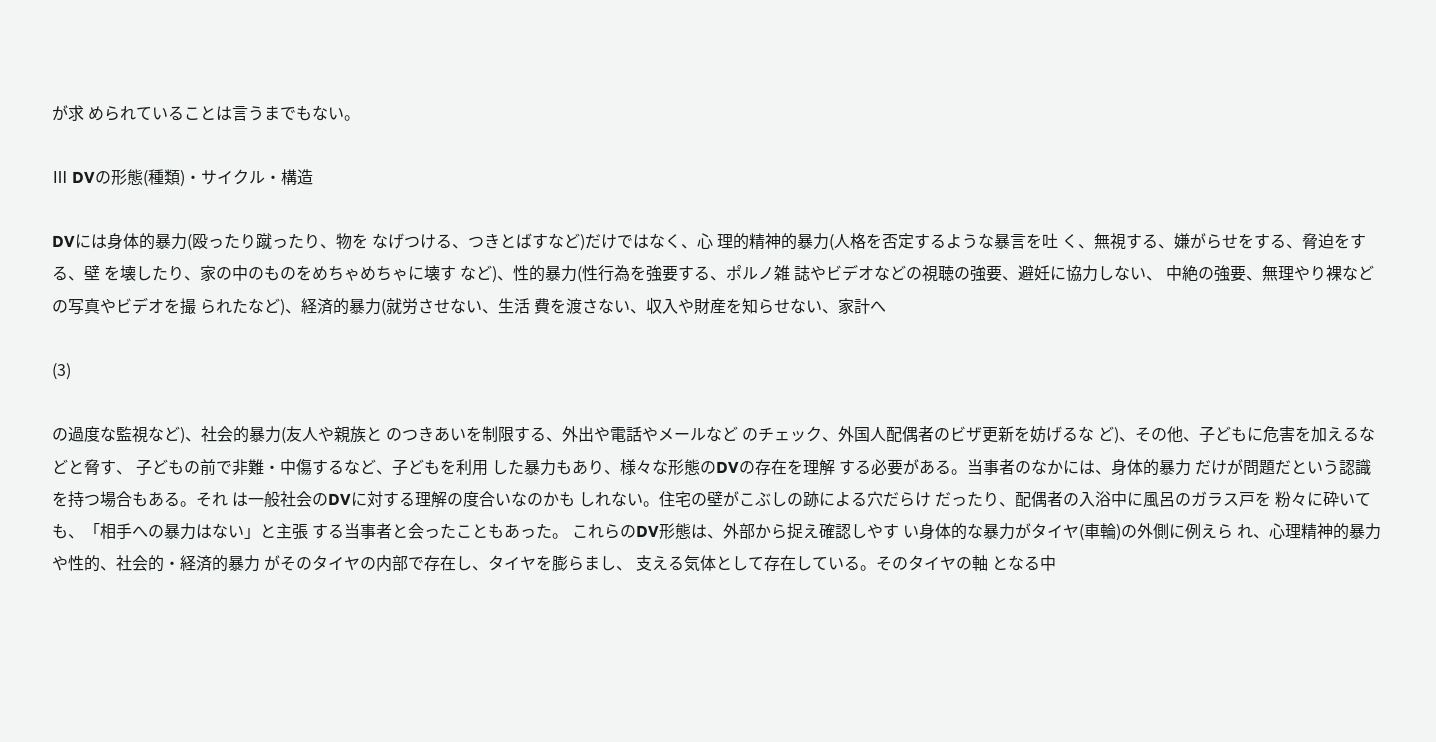が求 められていることは言うまでもない。

Ⅲ DVの形態(種類)・サイクル・構造

DVには身体的暴力(殴ったり蹴ったり、物を なげつける、つきとばすなど)だけではなく、心 理的精神的暴力(人格を否定するような暴言を吐 く、無視する、嫌がらせをする、脅迫をする、壁 を壊したり、家の中のものをめちゃめちゃに壊す など)、性的暴力(性行為を強要する、ポルノ雑 誌やビデオなどの視聴の強要、避妊に協力しない、 中絶の強要、無理やり裸などの写真やビデオを撮 られたなど)、経済的暴力(就労させない、生活 費を渡さない、収入や財産を知らせない、家計へ

(3)

の過度な監視など)、社会的暴力(友人や親族と のつきあいを制限する、外出や電話やメールなど のチェック、外国人配偶者のビザ更新を妨げるな ど)、その他、子どもに危害を加えるなどと脅す、 子どもの前で非難・中傷するなど、子どもを利用 した暴力もあり、様々な形態のDVの存在を理解 する必要がある。当事者のなかには、身体的暴力 だけが問題だという認識を持つ場合もある。それ は一般社会のDVに対する理解の度合いなのかも しれない。住宅の壁がこぶしの跡による穴だらけ だったり、配偶者の入浴中に風呂のガラス戸を 粉々に砕いても、「相手への暴力はない」と主張 する当事者と会ったこともあった。 これらのDV形態は、外部から捉え確認しやす い身体的な暴力がタイヤ(車輪)の外側に例えら れ、心理精神的暴力や性的、社会的・経済的暴力 がそのタイヤの内部で存在し、タイヤを膨らまし、 支える気体として存在している。そのタイヤの軸 となる中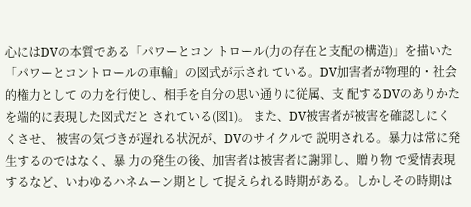心にはDVの本質である「パワーとコン トロール(力の存在と支配の構造)」を描いた 「パワーとコントロールの車輪」の図式が示され ている。DV加害者が物理的・社会的権力として の力を行使し、相手を自分の思い通りに従属、支 配するDVのありかたを端的に表現した図式だと されている(図1)。 また、DV被害者が被害を確認しにくくさせ、 被害の気づきが遅れる状況が、DVのサイクルで 説明される。暴力は常に発生するのではなく、暴 力の発生の後、加害者は被害者に謝罪し、贈り物 で愛情表現するなど、いわゆるハネムーン期とし て捉えられる時期がある。しかしその時期は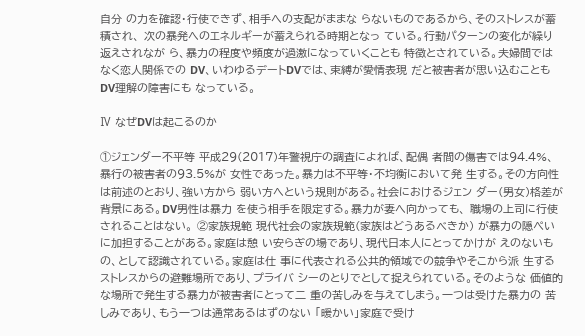自分 の力を確認・行使できず、相手への支配がままな らないものであるから、そのストレスが蓄積され、 次の暴発へのエネルギーが蓄えられる時期となっ ている。行動パターンの変化が繰り返えされなが ら、暴力の程度や頻度が過激になっていくことも 特徴とされている。夫婦間ではなく恋人関係での DV、いわゆるデートDVでは、束縛が愛情表現 だと被害者が思い込むこともDV理解の障害にも なっている。

Ⅳ なぜDVは起こるのか

①ジェンダー不平等 平成29(2017)年警視庁の調査によれば、配偶 者間の傷害では94.4%、暴行の被害者の93.5%が 女性であった。暴力は不平等・不均衡において発 生する。その方向性は前述のとおり、強い方から 弱い方へという規則がある。社会におけるジェン ダー(男女)格差が背景にある。DV男性は暴力 を使う相手を限定する。暴力が妻へ向かっても、 職場の上司に行使されることはない。 ②家族規範 現代社会の家族規範(家族はどうあるべきか) が暴力の隠ぺいに加担することがある。家庭は憩 い安らぎの場であり、現代日本人にとってかけが えのないもの、として認識されている。家庭は仕 事に代表される公共的領域での競争やそこから派 生するストレスからの避難場所であり、プライバ シーのとりでとして捉えられている。そのような 価値的な場所で発生する暴力が被害者にとって二 重の苦しみを与えてしまう。一つは受けた暴力の 苦しみであり、もう一つは通常あるはずのない 「暖かい」家庭で受け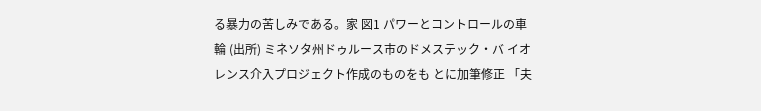る暴力の苦しみである。家 図1 パワーとコントロールの車輪 (出所) ミネソタ州ドゥルース市のドメステック・バ イオレンス介入プロジェクト作成のものをも とに加筆修正 「夫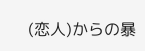(恋人)からの暴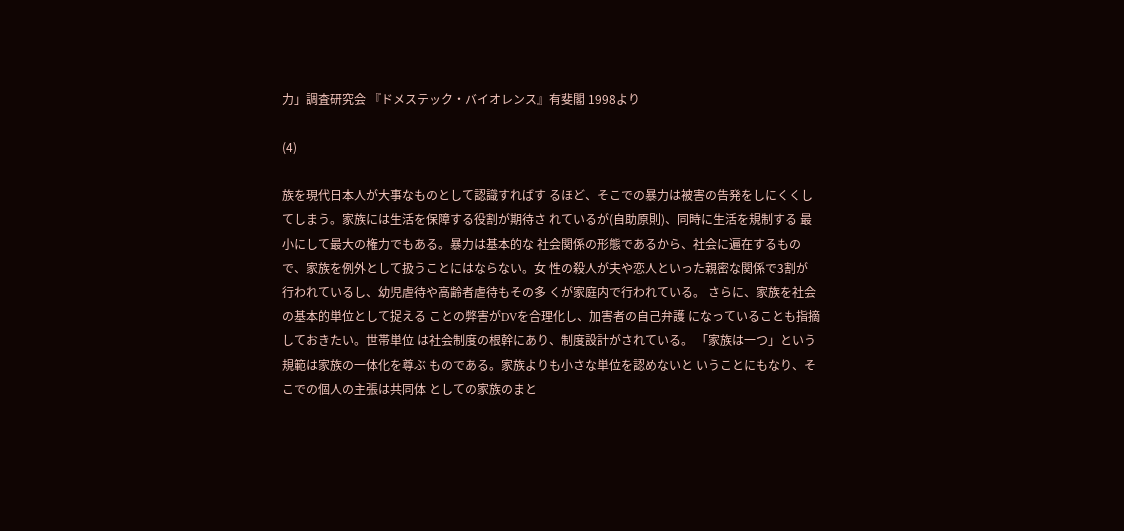力」調査研究会 『ドメステック・バイオレンス』有斐閣 1998より

(4)

族を現代日本人が大事なものとして認識すればす るほど、そこでの暴力は被害の告発をしにくくし てしまう。家族には生活を保障する役割が期待さ れているが(自助原則)、同時に生活を規制する 最小にして最大の権力でもある。暴力は基本的な 社会関係の形態であるから、社会に遍在するもの で、家族を例外として扱うことにはならない。女 性の殺人が夫や恋人といった親密な関係で3割が 行われているし、幼児虐待や高齢者虐待もその多 くが家庭内で行われている。 さらに、家族を社会の基本的単位として捉える ことの弊害がDVを合理化し、加害者の自己弁護 になっていることも指摘しておきたい。世帯単位 は社会制度の根幹にあり、制度設計がされている。 「家族は一つ」という規範は家族の一体化を尊ぶ ものである。家族よりも小さな単位を認めないと いうことにもなり、そこでの個人の主張は共同体 としての家族のまと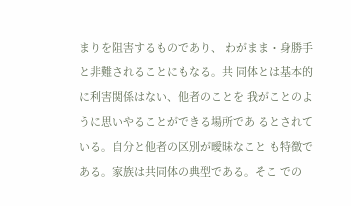まりを阻害するものであり、 わがまま・身勝手と非難されることにもなる。共 同体とは基本的に利害関係はない、他者のことを 我がことのように思いやることができる場所であ るとされている。自分と他者の区別が曖昧なこと も特徴である。家族は共同体の典型である。そこ での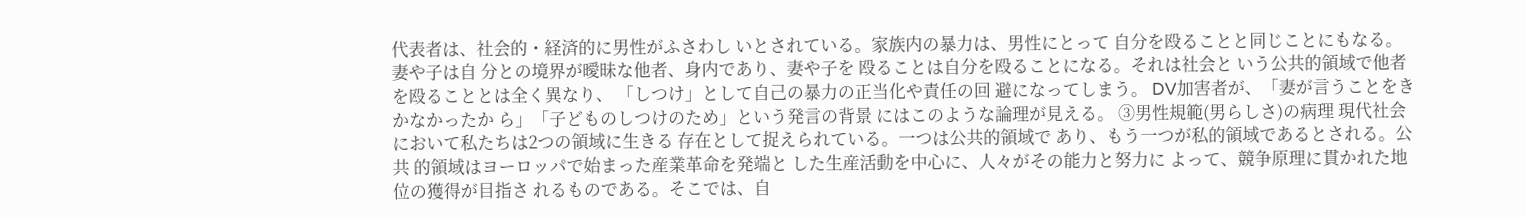代表者は、社会的・経済的に男性がふさわし いとされている。家族内の暴力は、男性にとって 自分を殴ることと同じことにもなる。妻や子は自 分との境界が曖昧な他者、身内であり、妻や子を 殴ることは自分を殴ることになる。それは社会と いう公共的領域で他者を殴ることとは全く異なり、 「しつけ」として自己の暴力の正当化や責任の回 避になってしまう。 DV加害者が、「妻が言うことをきかなかったか ら」「子どものしつけのため」という発言の背景 にはこのような論理が見える。 ③男性規範(男らしさ)の病理 現代社会において私たちは2つの領域に生きる 存在として捉えられている。一つは公共的領域で あり、もう一つが私的領域であるとされる。公共 的領域はヨーロッパで始まった産業革命を発端と した生産活動を中心に、人々がその能力と努力に よって、競争原理に貫かれた地位の獲得が目指さ れるものである。そこでは、自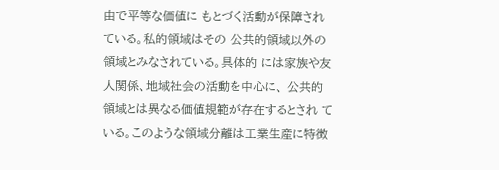由で平等な価値に もとづく活動が保障されている。私的領域はその 公共的領域以外の領域とみなされている。具体的 には家族や友人関係、地域社会の活動を中心に、 公共的領域とは異なる価値規範が存在するとされ ている。このような領域分離は工業生産に特徴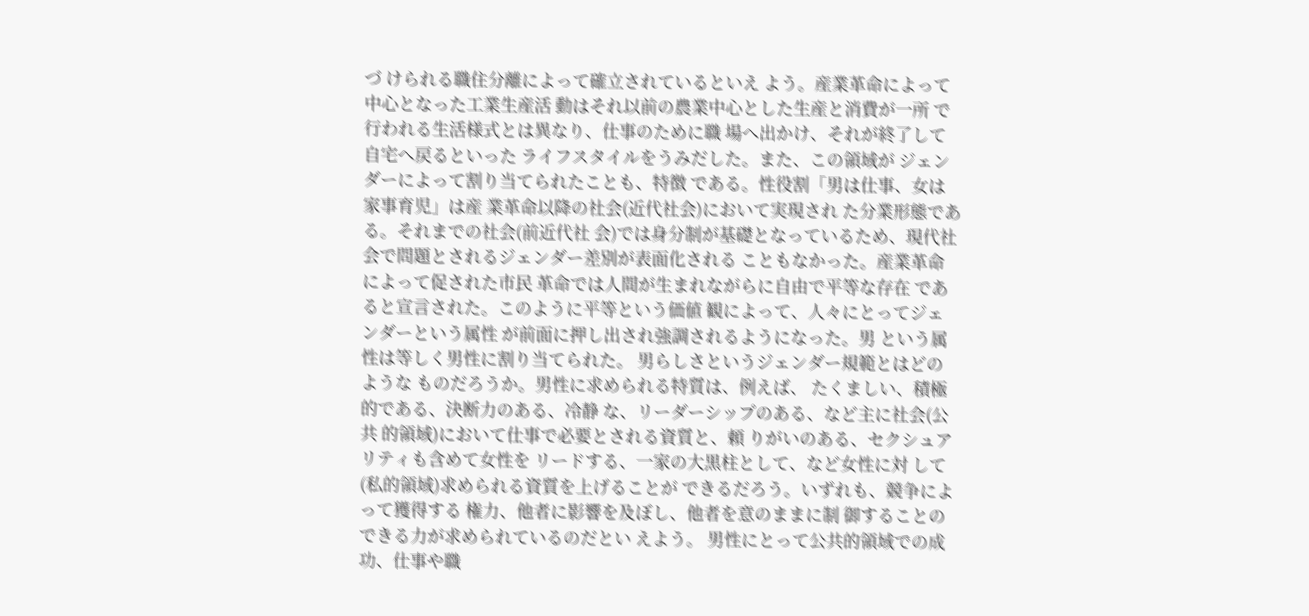づ けられる職住分離によって確立されているといえ よう。産業革命によって中心となった工業生産活 動はそれ以前の農業中心とした生産と消費が一所 で行われる生活様式とは異なり、仕事のために職 場へ出かけ、それが終了して自宅へ戻るといった ライフスタイルをうみだした。また、この領域が ジェンダーによって割り当てられたことも、特徴 である。性役割「男は仕事、女は家事育児」は産 業革命以降の社会(近代社会)において実現され た分業形態である。それまでの社会(前近代社 会)では身分制が基礎となっているため、現代社 会で問題とされるジェンダー差別が表面化される こともなかった。産業革命によって促された市民 革命では人間が生まれながらに自由で平等な存在 であると宣言された。このように平等という価値 観によって、人々にとってジェンダーという属性 が前面に押し出され強調されるようになった。男 という属性は等しく男性に割り当てられた。 男らしさというジェンダー規範とはどのような ものだろうか。男性に求められる特質は、例えば、 たくましい、積極的である、決断力のある、冷静 な、リーダーシップのある、など主に社会(公共 的領域)において仕事で必要とされる資質と、頼 りがいのある、セクシュアリティも含めて女性を リードする、一家の大黒柱として、など女性に対 して(私的領域)求められる資質を上げることが できるだろう。いずれも、競争によって獲得する 権力、他者に影響を及ぼし、他者を意のままに制 御することのできる力が求められているのだとい えよう。 男性にとって公共的領域での成功、仕事や職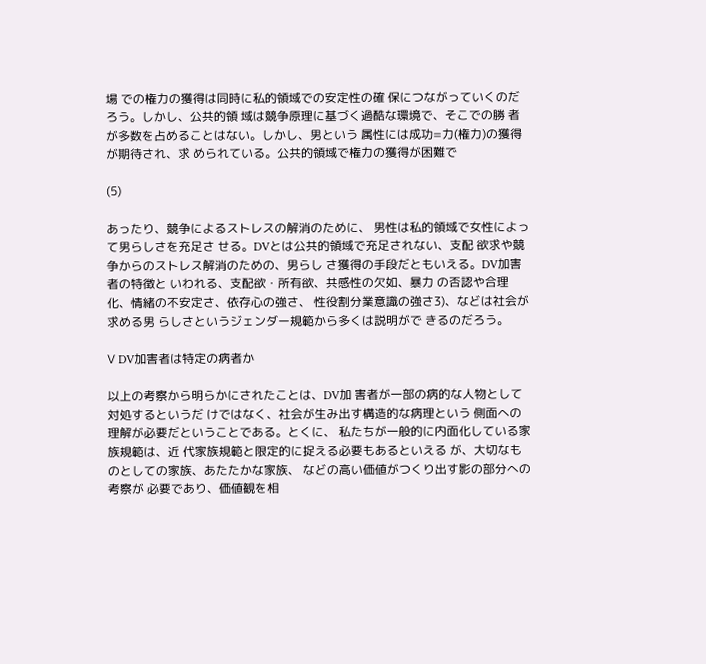場 での権力の獲得は同時に私的領域での安定性の確 保につながっていくのだろう。しかし、公共的領 域は競争原理に基づく過酷な環境で、そこでの勝 者が多数を占めることはない。しかし、男という 属性には成功=力(権力)の獲得が期待され、求 められている。公共的領域で権力の獲得が困難で

(5)

あったり、競争によるストレスの解消のために、 男性は私的領域で女性によって男らしさを充足さ せる。DVとは公共的領域で充足されない、支配 欲求や競争からのストレス解消のための、男らし さ獲得の手段だともいえる。DV加害者の特徴と いわれる、支配欲・所有欲、共感性の欠如、暴力 の否認や合理化、情緒の不安定さ、依存心の強さ、 性役割分業意識の強さ3)、などは社会が求める男 らしさというジェンダー規範から多くは説明がで きるのだろう。

Ⅴ DV加害者は特定の病者か

以上の考察から明らかにされたことは、DV加 害者が一部の病的な人物として対処するというだ けではなく、社会が生み出す構造的な病理という 側面への理解が必要だということである。とくに、 私たちが一般的に内面化している家族規範は、近 代家族規範と限定的に捉える必要もあるといえる が、大切なものとしての家族、あたたかな家族、 などの高い価値がつくり出す影の部分への考察が 必要であり、価値観を相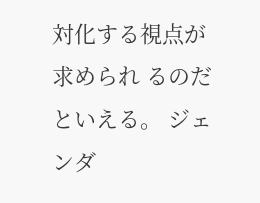対化する視点が求められ るのだといえる。 ジェンダ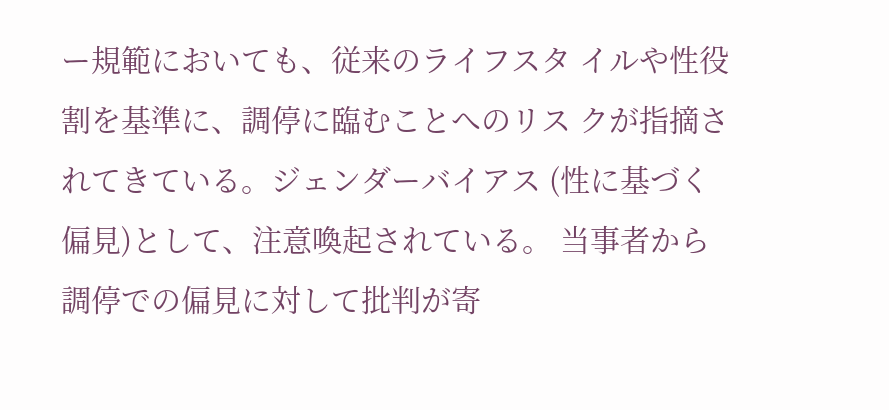ー規範においても、従来のライフスタ イルや性役割を基準に、調停に臨むことへのリス クが指摘されてきている。ジェンダーバイアス (性に基づく偏見)として、注意喚起されている。 当事者から調停での偏見に対して批判が寄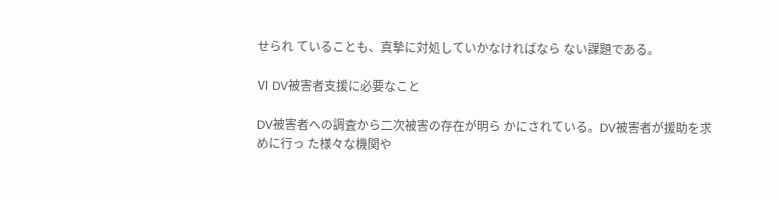せられ ていることも、真摯に対処していかなければなら ない課題である。

Ⅵ DV被害者支援に必要なこと

DV被害者への調査から二次被害の存在が明ら かにされている。DV被害者が援助を求めに行っ た様々な機関や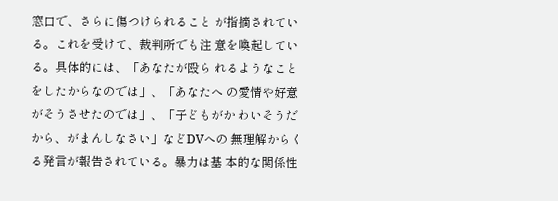窓口で、さらに傷つけられること が指摘されている。これを受けて、裁判所でも注 意を喚起している。具体的には、「あなたが殴ら れるようなことをしたからなのでは」、「あなたへ の愛情や好意がそうさせたのでは」、「子どもがか わいそうだから、がまんしなさい」などDVへの 無理解からくる発言が報告されている。暴力は基 本的な関係性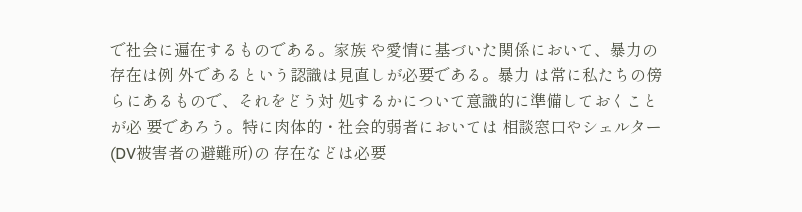で社会に遍在するものである。家族 や愛情に基づいた関係において、暴力の存在は例 外であるという認識は見直しが必要である。暴力 は常に私たちの傍らにあるもので、それをどう対 処するかについて意識的に準備しておくことが必 要であろう。特に肉体的・社会的弱者においては 相談窓口やシェルター(DV被害者の避難所)の 存在などは必要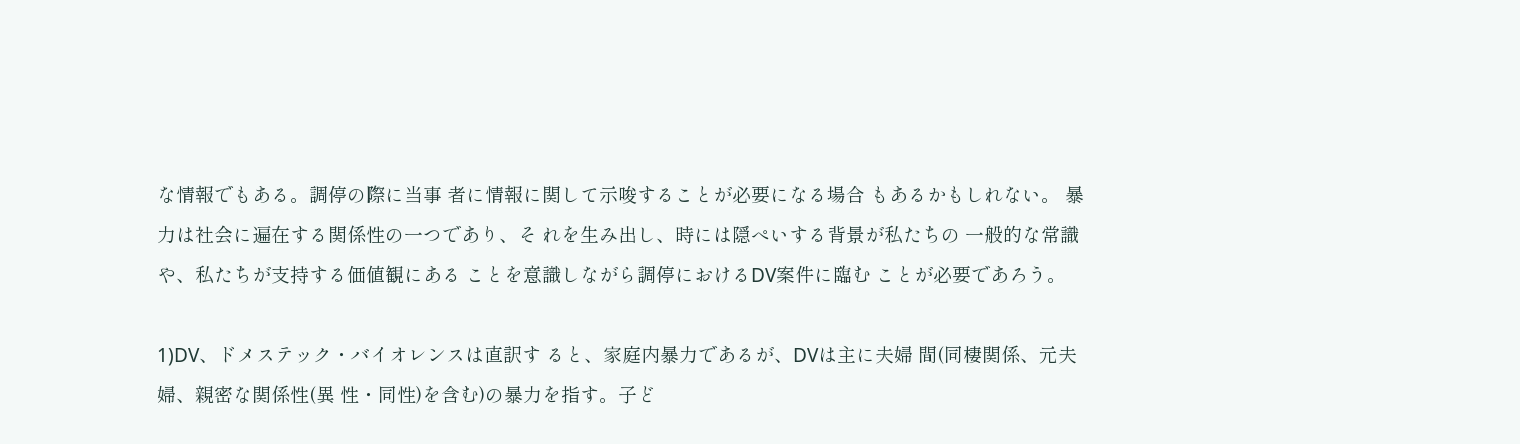な情報でもある。調停の際に当事 者に情報に関して示唆することが必要になる場合 もあるかもしれない。 暴力は社会に遍在する関係性の一つであり、そ れを生み出し、時には隠ぺいする背景が私たちの 一般的な常識や、私たちが支持する価値観にある ことを意識しながら調停におけるDV案件に臨む ことが必要であろう。

1)DV、ドメステック・バイオレンスは直訳す ると、家庭内暴力であるが、DVは主に夫婦 間(同棲関係、元夫婦、親密な関係性(異 性・同性)を含む)の暴力を指す。子ど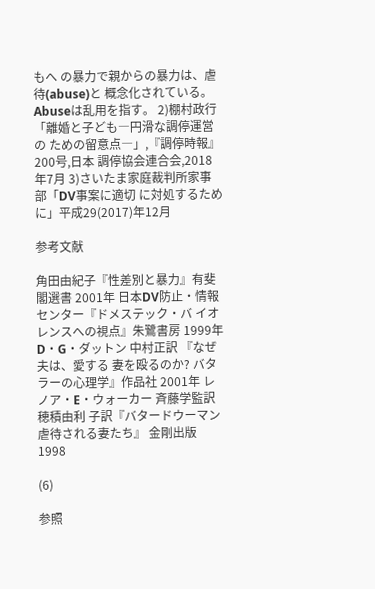もへ の暴力で親からの暴力は、虐待(abuse)と 概念化されている。Abuseは乱用を指す。 2)棚村政行「離婚と子ども―円滑な調停運営の ための留意点―」,『調停時報』200号,日本 調停協会連合会,2018年7月 3)さいたま家庭裁判所家事部「DV事案に適切 に対処するために」平成29(2017)年12月

参考文献

角田由紀子『性差別と暴力』有斐閣選書 2001年 日本DV防止・情報センター『ドメステック・バ イオレンスへの視点』朱鷺書房 1999年 D・G・ダットン 中村正訳 『なぜ夫は、愛する 妻を殴るのか? バタラーの心理学』作品社 2001年 レノア・E・ウォーカー 斉藤学監訳 穂積由利 子訳『バタードウーマン 虐待される妻たち』 金剛出版 1998

(6)

参照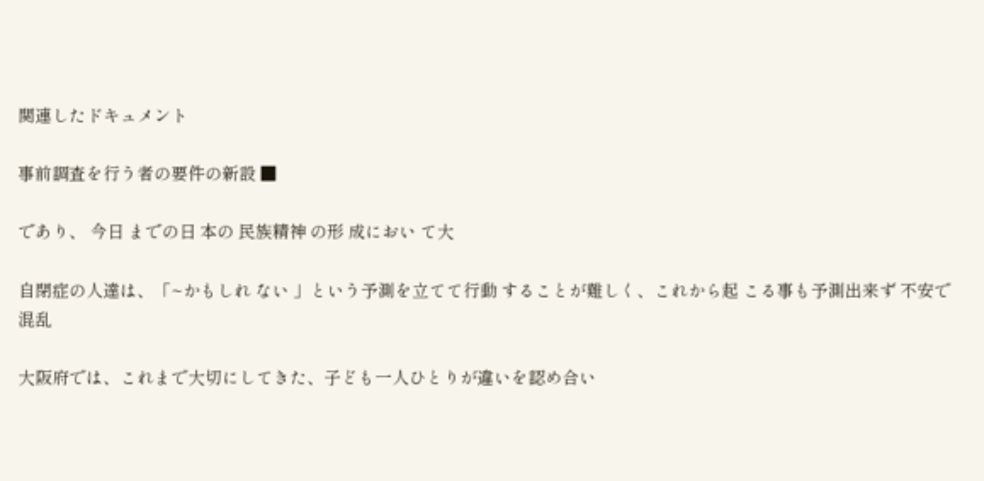関連したドキュメント

事前調査を行う者の要件の新設 ■

であり、 今日 までの日 本の 民族精神 の形 成におい て大

自閉症の人達は、「~かもしれ ない 」という予測を立てて行動 することが難しく、これから起 こる事も予測出来ず 不安で混乱

大阪府では、これまで大切にしてきた、子ども一人ひとりが違いを認め合い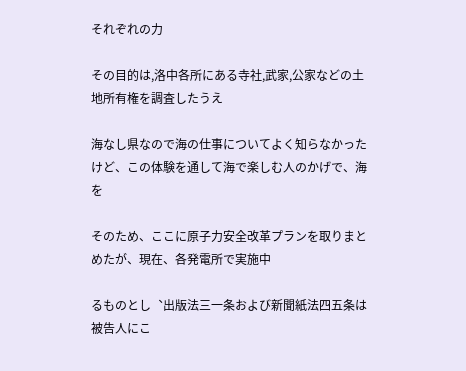それぞれの力

その目的は,洛中各所にある寺社,武家,公家などの土地所有権を調査したうえ

海なし県なので海の仕事についてよく知らなかったけど、この体験を通して海で楽しむ人のかげで、海を

そのため、ここに原子力安全改革プランを取りまとめたが、現在、各発電所で実施中

るものとし︑出版法三一条および新聞紙法四五条は被告人にこ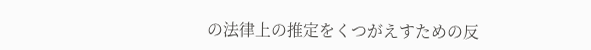の法律上の推定をくつがえすための反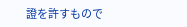證を許すもので